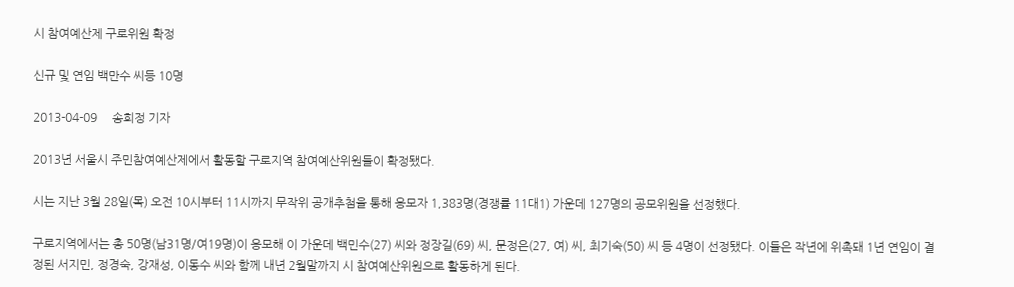시 참여예산제 구로위원 확정

신규 및 연임 백만수 씨등 10명

2013-04-09     송희정 기자

2013년 서울시 주민참여예산제에서 활동할 구로지역 참여예산위원들이 확정됐다.

시는 지난 3월 28일(목) 오전 10시부터 11시까지 무작위 공개추첨을 통해 응모자 1,383명(경쟁률 11대1) 가운데 127명의 공모위원을 선정했다.

구로지역에서는 총 50명(남31명/여19명)이 응모해 이 가운데 백민수(27) 씨와 정장길(69) 씨, 문정은(27, 여) 씨, 최기숙(50) 씨 등 4명이 선정됐다. 이들은 작년에 위촉돼 1년 연임이 결정된 서지민, 정경숙, 강재성, 이동수 씨와 함께 내년 2월말까지 시 참여예산위원으로 활동하게 된다.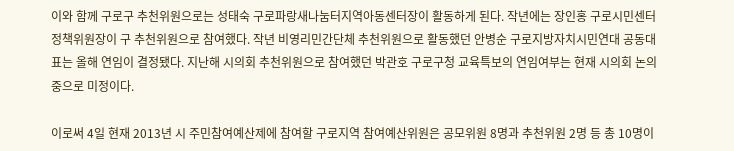이와 함께 구로구 추천위원으로는 성태숙 구로파랑새나눔터지역아동센터장이 활동하게 된다. 작년에는 장인홍 구로시민센터 정책위원장이 구 추천위원으로 참여했다. 작년 비영리민간단체 추천위원으로 활동했던 안병순 구로지방자치시민연대 공동대표는 올해 연임이 결정됐다. 지난해 시의회 추천위원으로 참여했던 박관호 구로구청 교육특보의 연임여부는 현재 시의회 논의 중으로 미정이다.

이로써 4일 현재 2013년 시 주민참여예산제에 참여할 구로지역 참여예산위원은 공모위원 8명과 추천위원 2명 등 총 10명이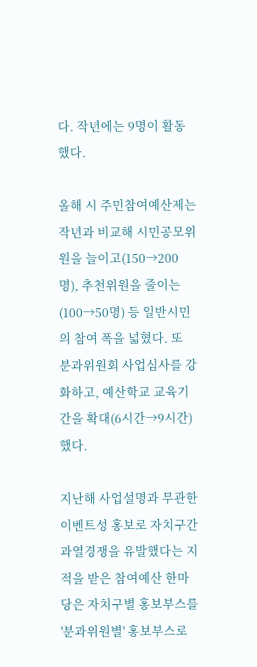다. 작년에는 9명이 활동했다.

올해 시 주민참여예산제는 작년과 비교해 시민공모위원을 늘이고(150→200명), 추천위원을 줄이는(100→50명) 등 일반시민의 참여 폭을 넓혔다. 또 분과위원회 사업심사를 강화하고, 예산학교 교육기간을 확대(6시간→9시간)했다.

지난해 사업설명과 무관한 이벤트성 홍보로 자치구간 과열경쟁을 유발했다는 지적을 받은 참여예산 한마당은 자치구별 홍보부스를 '분과위원별' 홍보부스로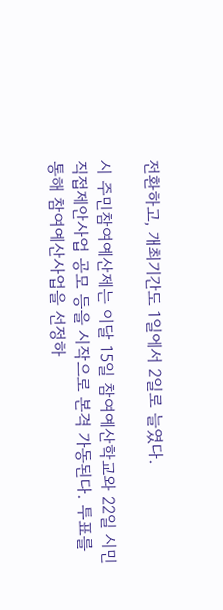전환하고, 개최기간도 1일에서 2일로 늘였다.

시 주민참여예산제는 이달 15일 참여예산학교와 22일 시민직접제안사업 공모 등을 시작으로 본격 가동된다. 투표를 통해 참여예산사업을 선정하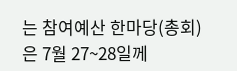는 참여예산 한마당(총회)은 7월 27~28일께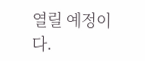열릴 예정이다.